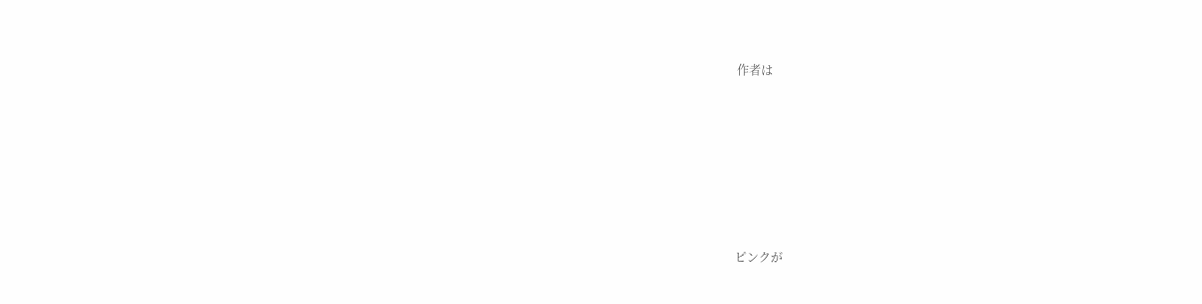作者は







ピンクが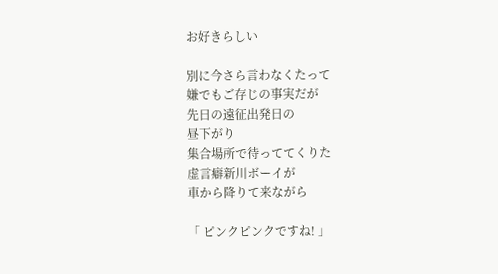お好きらしい

別に今さら言わなくたって
嫌でもご存じの事実だが
先日の遠征出発日の
昼下がり
集合場所で待っててくりた
虚言癖新川ボーイが
車から降りて来ながら

「 ピンクピンクですね! 」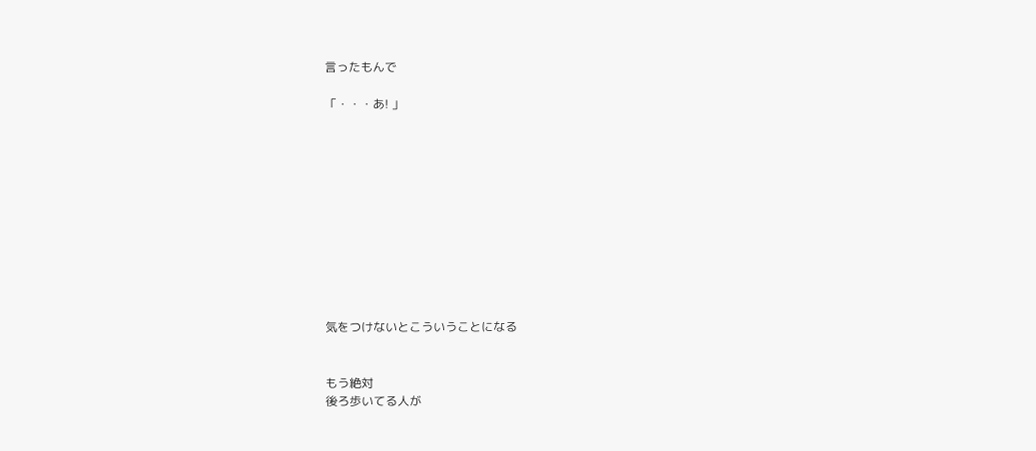言ったもんで

「・・・あ! 」











気をつけないとこういうことになる


もう絶対
後ろ歩いてる人が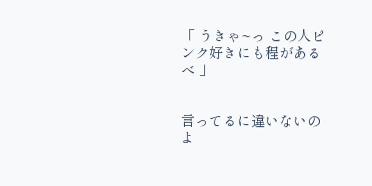「 うきゃ~っ この人ピンク好きにも程があるべ 」


言ってるに違いないのよ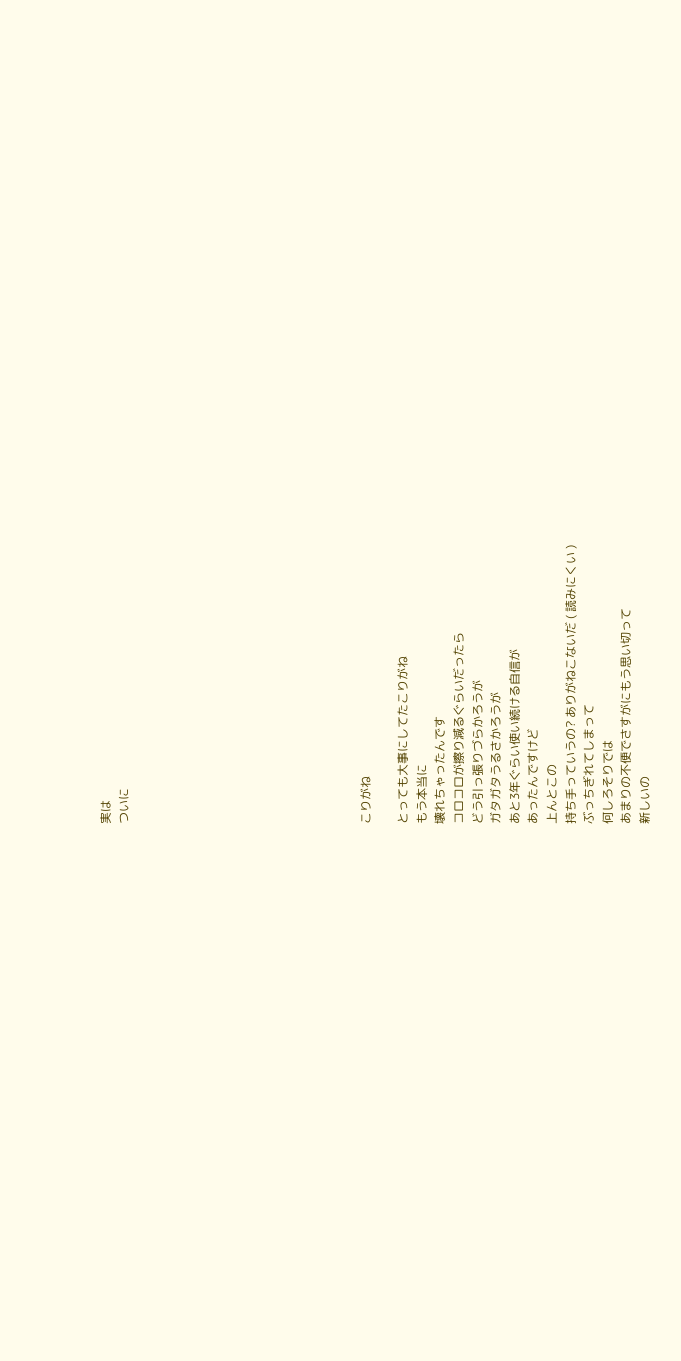実は
ついに












こりがね

とっても大事にしてたこりがね
もう本当に
壊れちゃったんです
コロコロが擦り減るぐらいだったら
どう引っ張りづらかろうが
ガタガタうるさかろうが
あと3年ぐらい使い続ける自信が
あったんですけど
上んとこの
持ち手っていうの? ありがねこないだ ( 読みにくい )
ぶっちぎれてしまって
何しろそりでは
あまりの不便でさすがにもう思い切って
新しいの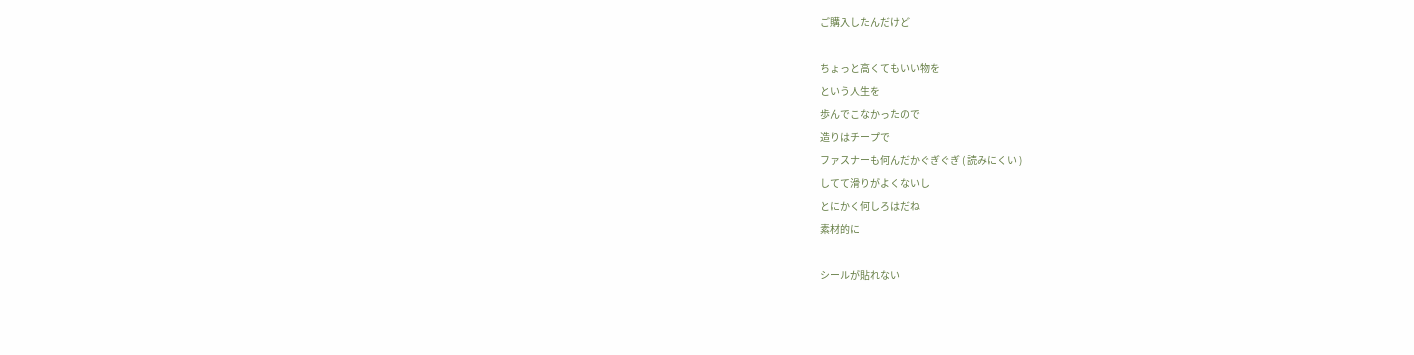ご購入したんだけど

ちょっと高くてもいい物を
という人生を
歩んでこなかったので
造りはチープで
ファスナーも何んだかぐぎぐぎ ( 読みにくい )
してて滑りがよくないし
とにかく何しろはだね
素材的に

シールが貼れない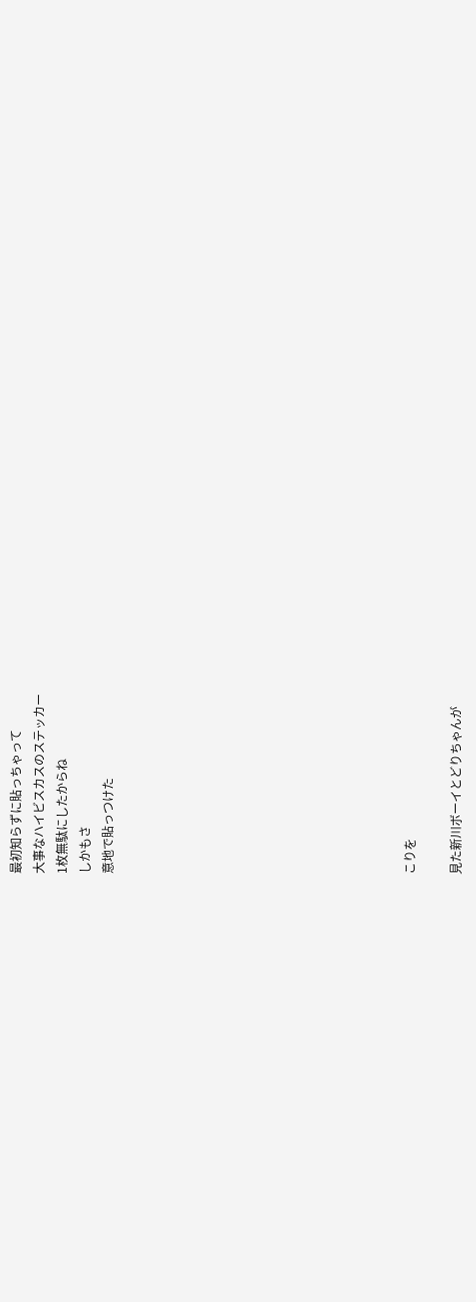最初知らずに貼っちゃって
大事なハイビスカスのステッカー
1枚無駄にしたからね
しかもさ
意地で貼っつけた












こりを

見た新川ボーイとどりちゃんが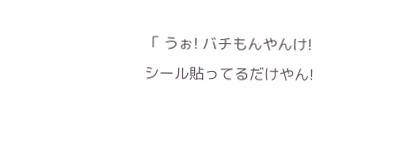「 うぉ! バチもんやんけ! シール貼ってるだけやん!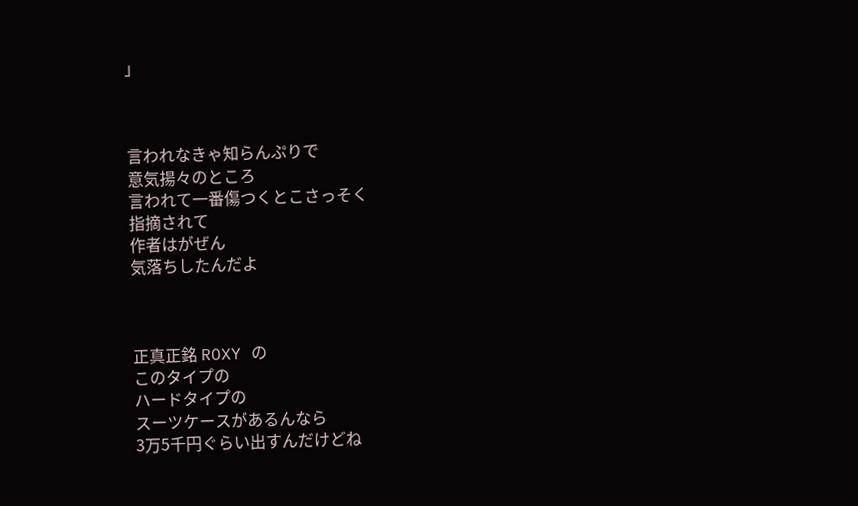」



言われなきゃ知らんぷりで
意気揚々のところ
言われて一番傷つくとこさっそく
指摘されて
作者はがぜん
気落ちしたんだよ



正真正銘 ROXY の
このタイプの
ハードタイプの
スーツケースがあるんなら
3万5千円ぐらい出すんだけどね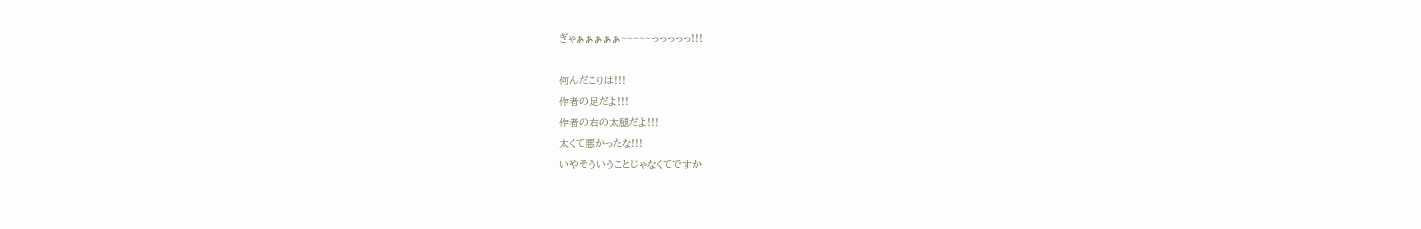ぎゃぁぁぁぁぁ~~~~~っっっっっ!!!

何んだこりは!!!
作者の足だよ!!!
作者の右の太腿だよ!!!
太くて悪かったな!!!
いやそういうことじゃなくてですか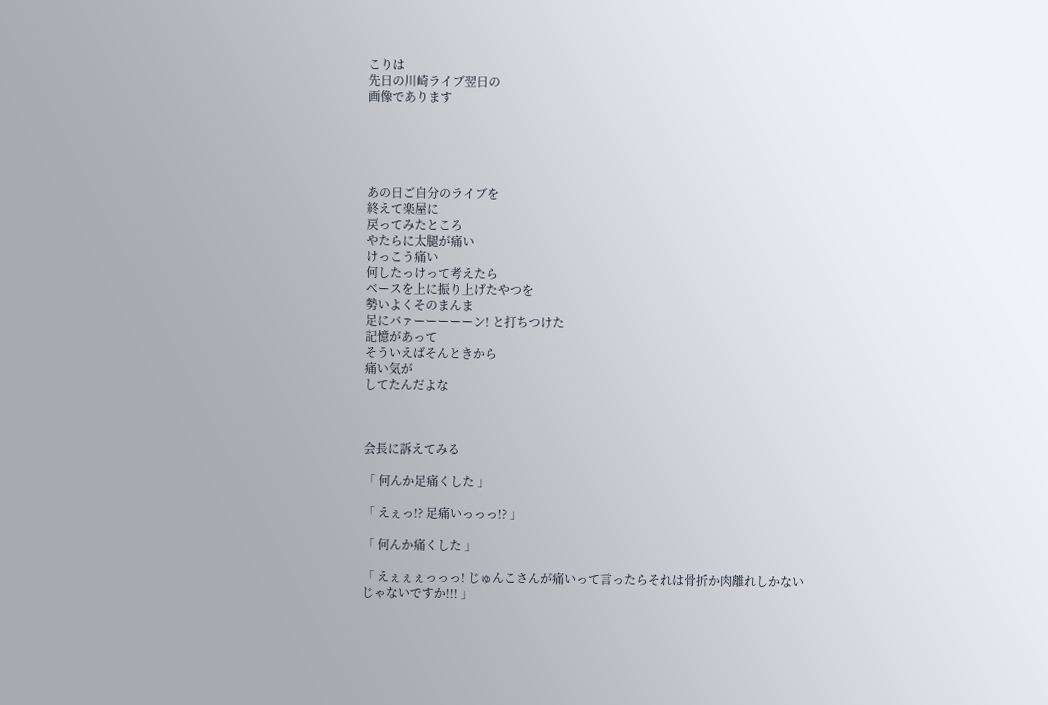こりは
先日の川崎ライブ翌日の
画像であります





あの日ご自分のライブを
終えて楽屋に
戻ってみたところ
やたらに太腿が痛い
けっこう痛い
何したっけって考えたら
ベースを上に振り上げたやつを
勢いよくそのまんま
足にバァーーーーーン! と打ちつけた
記憶があって
そういえばそんときから
痛い気が
してたんだよな



会長に訴えてみる

「 何んか足痛くした 」

「 えぇっ!? 足痛いっっっ!? 」

「 何んか痛くした 」

「 えぇぇぇっっっ! じゅんこさんが痛いって言ったらそれは骨折か肉離れしかないじゃないですか!!! 」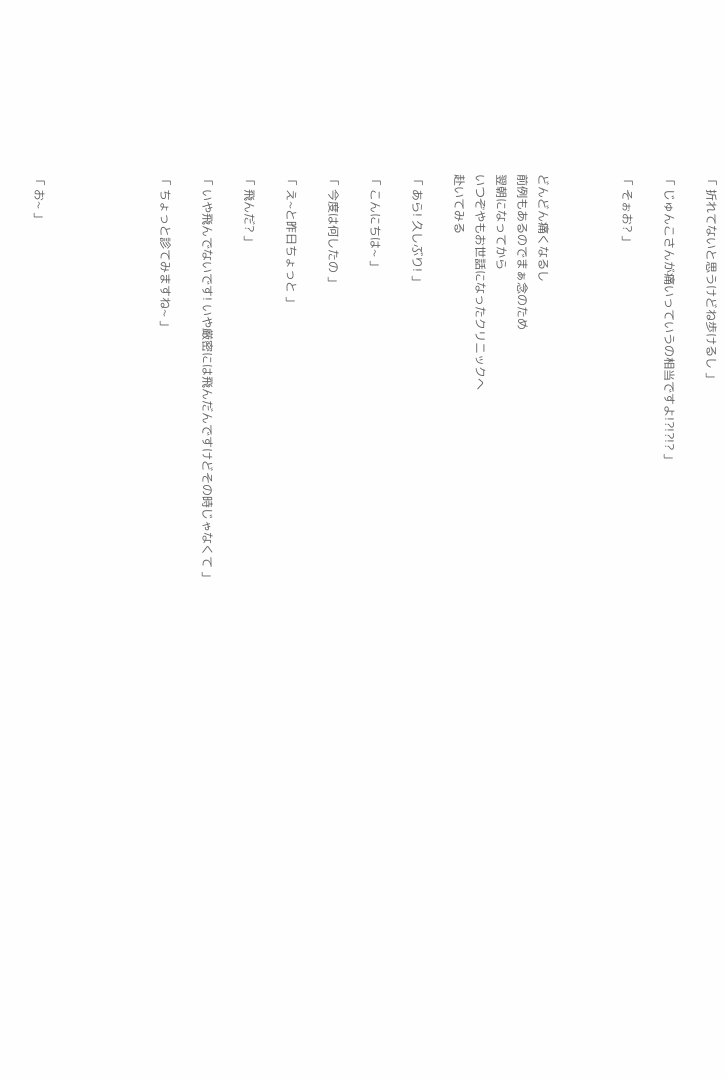「 折れてないと思うけどね歩けるし 」

「 じゅんこさんが痛いっていうの相当ですよ!?!?!? 」

「 そぉお? 」



どんどん痛くなるし
前例もあるのでまぁ念のため
翌朝になってから
いつぞやもお世話になったクリニックへ
赴いてみる

「 あら! 久しぶり! 」

「 こんにちは~ 」

「 今度は何したの 」

「 え~と昨日ちょっと 」

「 飛んだ? 」

「 いや飛んでないです! いや厳密には飛んだんですけどその時じゃなくて 」

「 ちょっと診てみますね~ 」





「 お~ 」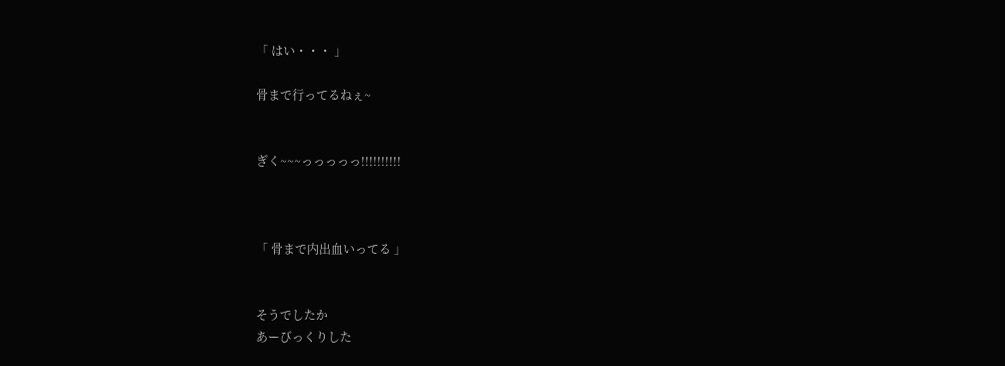「 はい・・・ 」

骨まで行ってるねぇ~


ぎく~~~っっっっっ!!!!!!!!!!



「 骨まで内出血いってる 」


そうでしたか
あーびっくりした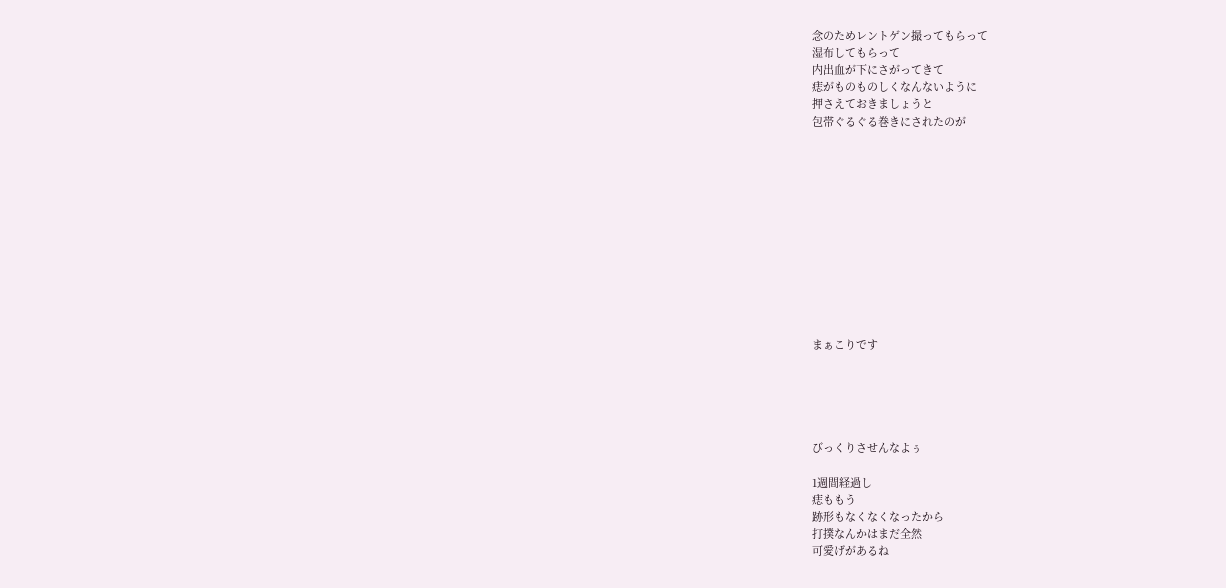念のためレントゲン撮ってもらって
湿布してもらって
内出血が下にさがってきて
痣がものものしくなんないように
押さえておきましょうと
包帯ぐるぐる巻きにされたのが












まぁこりです





びっくりさせんなよぅ

1週間経過し
痣ももう
跡形もなくなくなったから
打撲なんかはまだ全然
可愛げがあるね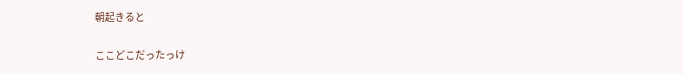朝起きると

ここどこだったっけ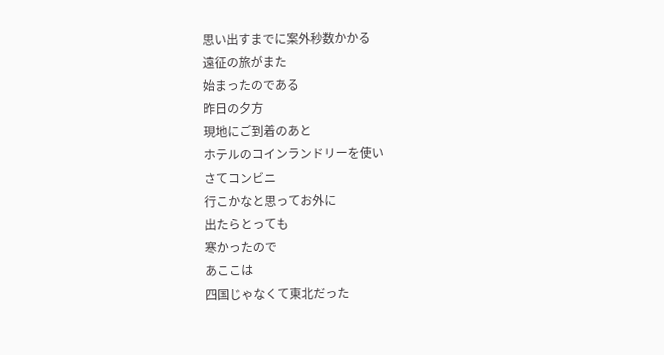思い出すまでに案外秒数かかる
遠征の旅がまた
始まったのである
昨日の夕方
現地にご到着のあと
ホテルのコインランドリーを使い
さてコンビニ
行こかなと思ってお外に
出たらとっても
寒かったので
あここは
四国じゃなくて東北だった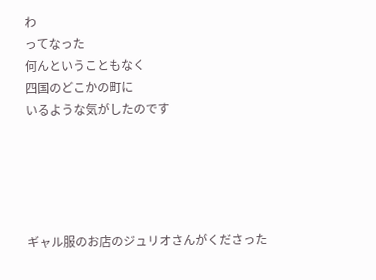わ
ってなった
何んということもなく
四国のどこかの町に
いるような気がしたのです





ギャル服のお店のジュリオさんがくださった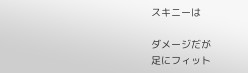スキニーは

ダメージだが
足にフィット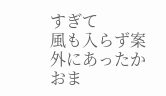すぎて
風も入らず案外にあったか
おま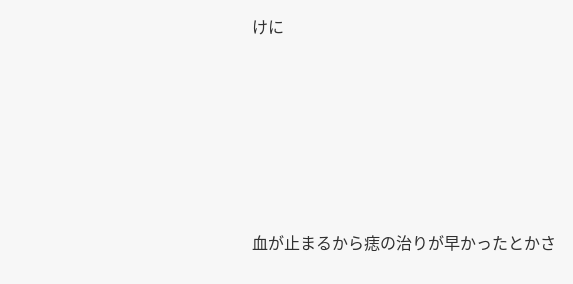けに







血が止まるから痣の治りが早かったとかさ